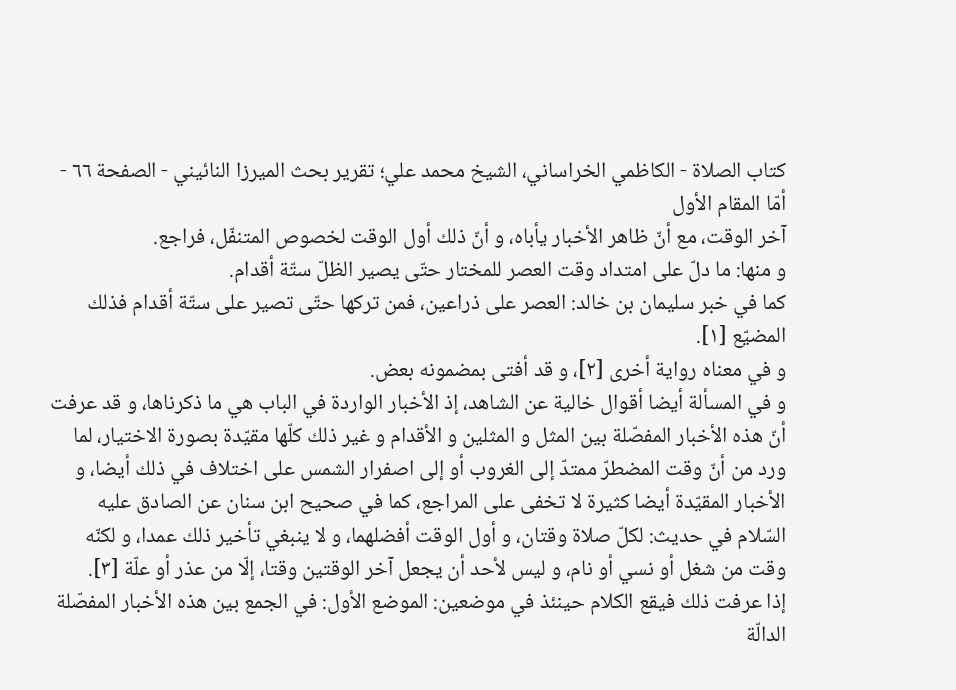کتاب الصلاة - الكاظمي الخراساني، الشيخ محمد علي؛ تقرير بحث الميرزا النائيني - الصفحة ٦٦ - أمّا المقام الأول
آخر الوقت، مع أنّ ظاهر الأخبار يأباه، و أنّ ذلك أول الوقت لخصوص المتنفّل، فراجع.
و منها: ما دلّ على امتداد وقت العصر للمختار حتّى يصير الظلّ ستّة أقدام.
كما في خبر سليمان بن خالد: العصر على ذراعين، فمن تركها حتّى تصير على ستّة أقدام فذلك المضيّع [١].
و في معناه رواية أخرى [٢]، و قد أفتى بمضمونه بعض.
و في المسألة أيضا أقوال خالية عن الشاهد، إذ الأخبار الواردة في الباب هي ما ذكرناها، و قد عرفت أنّ هذه الأخبار المفصّلة بين المثل و المثلين و الأقدام و غير ذلك كلّها مقيّدة بصورة الاختيار، لما ورد من أنّ وقت المضطرّ ممتدّ إلى الغروب أو إلى اصفرار الشمس على اختلاف في ذلك أيضا، و الأخبار المقيّدة أيضا كثيرة لا تخفى على المراجع، كما في صحيح ابن سنان عن الصادق عليه السّلام في حديث: لكلّ صلاة وقتان، و أول الوقت أفضلهما، و لا ينبغي تأخير ذلك عمدا، و لكنّه وقت من شغل أو نسي أو نام، و ليس لأحد أن يجعل آخر الوقتين وقتا، إلّا من عذر أو علّة [٣].
إذا عرفت ذلك فيقع الكلام حينئذ في موضعين: الموضع الأول: في الجمع بين هذه الأخبار المفصّلة الدالّة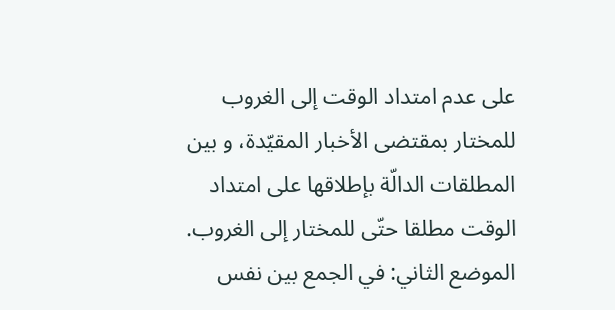على عدم امتداد الوقت إلى الغروب للمختار بمقتضى الأخبار المقيّدة، و بين المطلقات الدالّة بإطلاقها على امتداد الوقت مطلقا حتّى للمختار إلى الغروب. الموضع الثاني: في الجمع بين نفس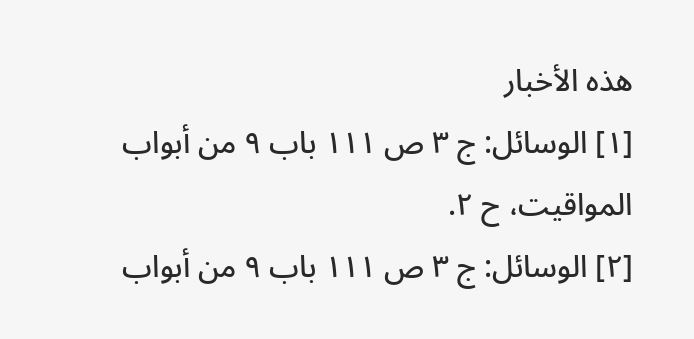هذه الأخبار
[١] الوسائل: ج ٣ ص ١١١ باب ٩ من أبواب المواقيت، ح ٢.
[٢] الوسائل: ج ٣ ص ١١١ باب ٩ من أبواب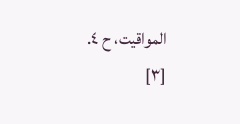المواقيت، ح ٤.
[٣]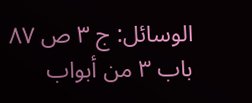الوسائل: ج ٣ ص ٨٧ باب ٣ من أبواب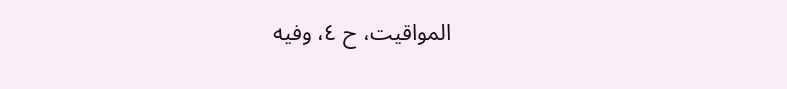المواقيت، ح ٤، وفيه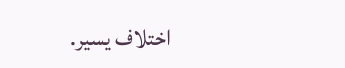اختلاف يسير.